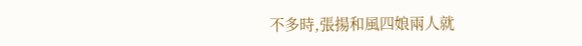不多時,張揚和風四娘兩人就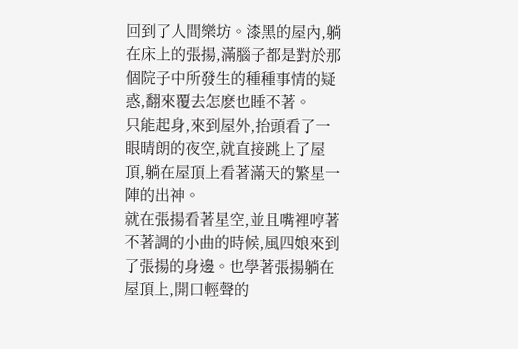回到了人間樂坊。漆黑的屋內,躺在床上的張揚,滿腦子都是對於那個院子中所發生的種種事情的疑惑,翻來覆去怎麽也睡不著。
只能起身,來到屋外,抬頭看了一眼晴朗的夜空,就直接跳上了屋頂,躺在屋頂上看著滿天的繁星一陣的出神。
就在張揚看著星空,並且嘴裡哼著不著調的小曲的時候,風四娘來到了張揚的身邊。也學著張揚躺在屋頂上,開口輕聲的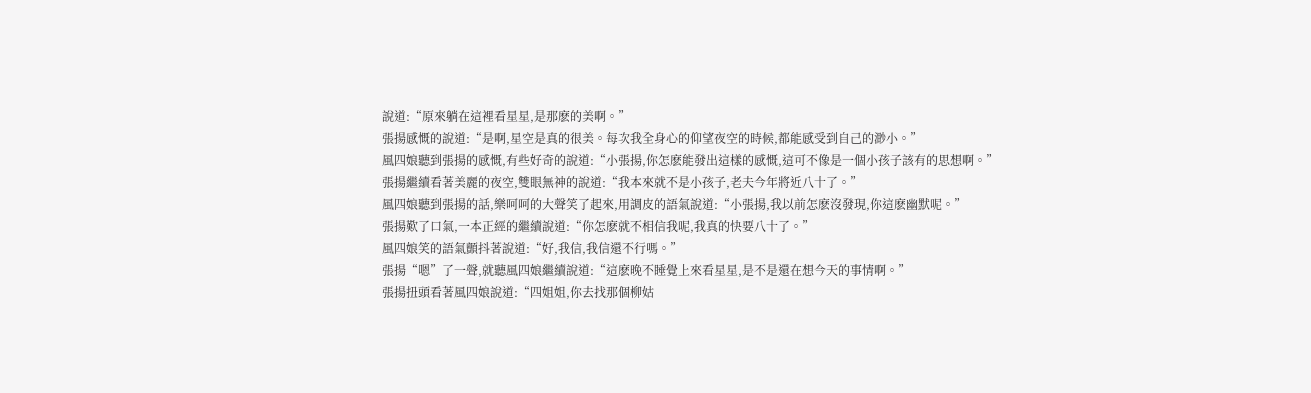說道:“原來躺在這裡看星星,是那麽的美啊。”
張揚感慨的說道:“是啊,星空是真的很美。每次我全身心的仰望夜空的時候,都能感受到自己的渺小。”
風四娘聽到張揚的感慨,有些好奇的說道:“小張揚,你怎麽能發出這樣的感慨,這可不像是一個小孩子該有的思想啊。”
張揚繼續看著美麗的夜空,雙眼無神的說道:“我本來就不是小孩子,老夫今年將近八十了。”
風四娘聽到張揚的話,樂呵呵的大聲笑了起來,用調皮的語氣說道:“小張揚,我以前怎麽沒發現,你這麽幽默呢。”
張揚歎了口氣,一本正經的繼續說道:“你怎麽就不相信我呢,我真的快要八十了。”
風四娘笑的語氣顫抖著說道:“好,我信,我信還不行嗎。”
張揚“嗯”了一聲,就聽風四娘繼續說道:“這麽晚不睡覺上來看星星,是不是還在想今天的事情啊。”
張揚扭頭看著風四娘說道:“四姐姐,你去找那個柳姑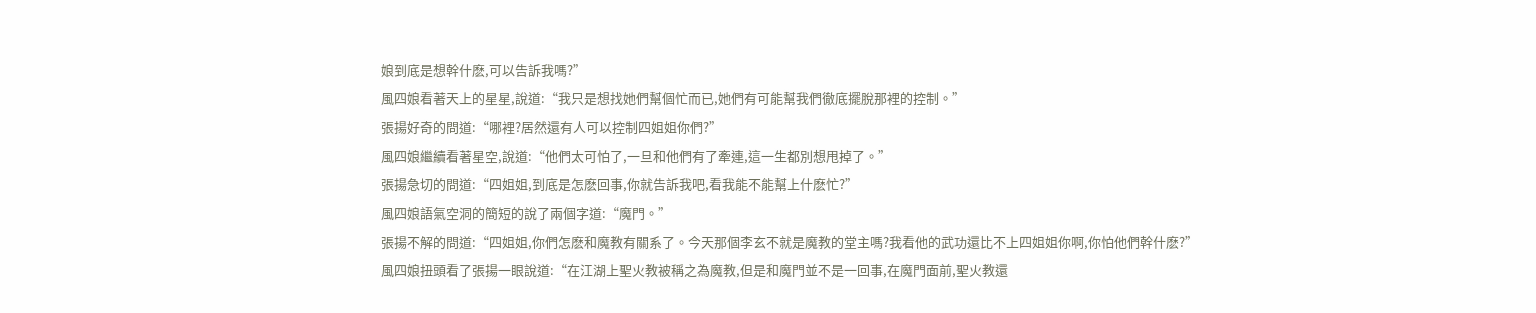娘到底是想幹什麽,可以告訴我嗎?”
風四娘看著天上的星星,說道:“我只是想找她們幫個忙而已,她們有可能幫我們徹底擺脫那裡的控制。”
張揚好奇的問道:“哪裡?居然還有人可以控制四姐姐你們?”
風四娘繼續看著星空,說道:“他們太可怕了,一旦和他們有了牽連,這一生都別想甩掉了。”
張揚急切的問道:“四姐姐,到底是怎麽回事,你就告訴我吧,看我能不能幫上什麽忙?”
風四娘語氣空洞的簡短的說了兩個字道:“魔門。”
張揚不解的問道:“四姐姐,你們怎麽和魔教有關系了。今天那個李玄不就是魔教的堂主嗎?我看他的武功還比不上四姐姐你啊,你怕他們幹什麽?”
風四娘扭頭看了張揚一眼說道:“在江湖上聖火教被稱之為魔教,但是和魔門並不是一回事,在魔門面前,聖火教還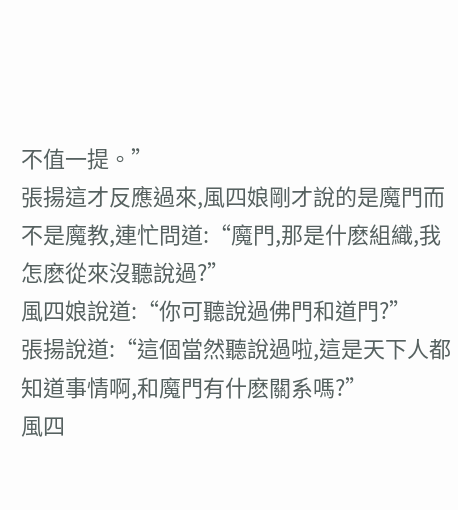不值一提。”
張揚這才反應過來,風四娘剛才說的是魔門而不是魔教,連忙問道:“魔門,那是什麽組織,我怎麽從來沒聽說過?”
風四娘說道:“你可聽說過佛門和道門?”
張揚說道:“這個當然聽說過啦,這是天下人都知道事情啊,和魔門有什麽關系嗎?”
風四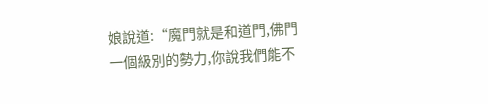娘說道:“魔門就是和道門,佛門一個級別的勢力,你說我們能不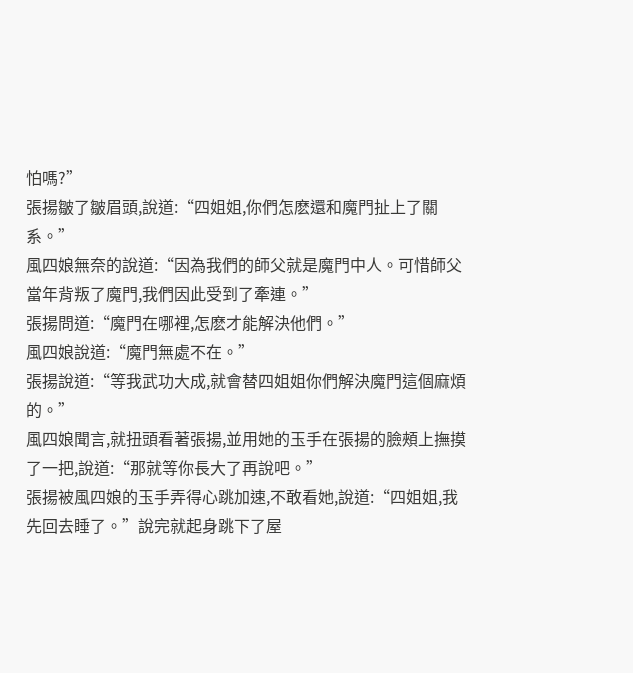怕嗎?”
張揚皺了皺眉頭,說道:“四姐姐,你們怎麽還和魔門扯上了關系。”
風四娘無奈的說道:“因為我們的師父就是魔門中人。可惜師父當年背叛了魔門,我們因此受到了牽連。”
張揚問道:“魔門在哪裡,怎麽才能解決他們。”
風四娘說道:“魔門無處不在。”
張揚說道:“等我武功大成,就會替四姐姐你們解決魔門這個麻煩的。”
風四娘聞言,就扭頭看著張揚,並用她的玉手在張揚的臉頰上撫摸了一把,說道:“那就等你長大了再說吧。”
張揚被風四娘的玉手弄得心跳加速,不敢看她,說道:“四姐姐,我先回去睡了。”說完就起身跳下了屋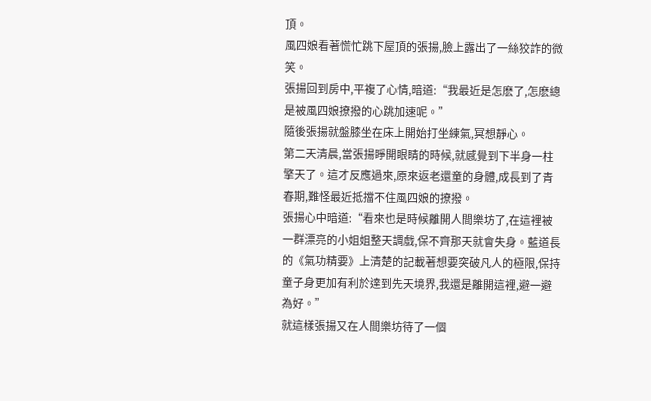頂。
風四娘看著慌忙跳下屋頂的張揚,臉上露出了一絲狡詐的微笑。
張揚回到房中,平複了心情,暗道:“我最近是怎麽了,怎麽總是被風四娘撩撥的心跳加速呢。”
隨後張揚就盤膝坐在床上開始打坐練氣,冥想靜心。
第二天清晨,當張揚睜開眼睛的時候,就感覺到下半身一柱擎天了。這才反應過來,原來返老還童的身體,成長到了青春期,難怪最近抵擋不住風四娘的撩撥。
張揚心中暗道:“看來也是時候離開人間樂坊了,在這裡被一群漂亮的小姐姐整天調戲,保不齊那天就會失身。藍道長的《氣功精要》上清楚的記載著想要突破凡人的極限,保持童子身更加有利於達到先天境界,我還是離開這裡,避一避為好。”
就這樣張揚又在人間樂坊待了一個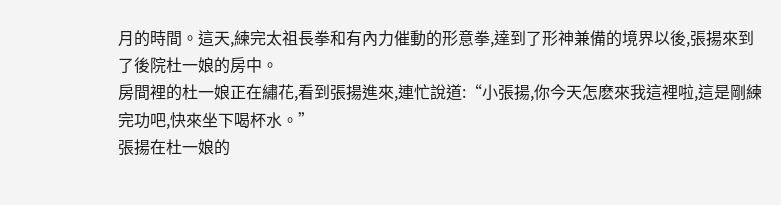月的時間。這天,練完太祖長拳和有內力催動的形意拳,達到了形神兼備的境界以後,張揚來到了後院杜一娘的房中。
房間裡的杜一娘正在繡花,看到張揚進來,連忙說道:“小張揚,你今天怎麽來我這裡啦,這是剛練完功吧,快來坐下喝杯水。”
張揚在杜一娘的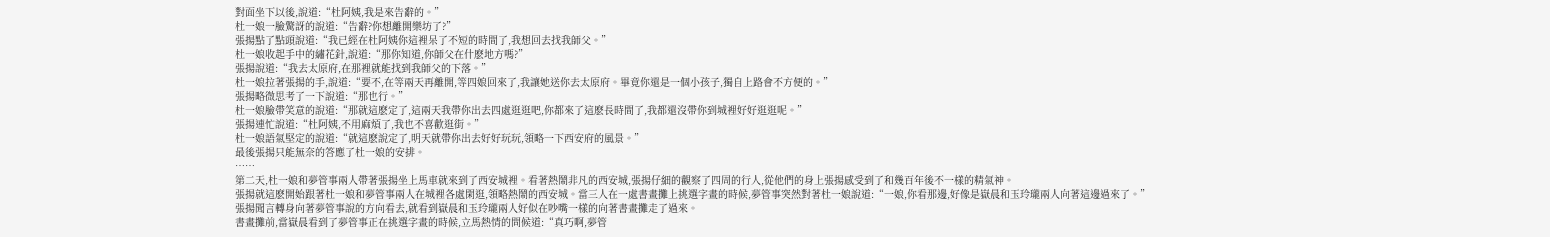對面坐下以後,說道:“杜阿姨,我是來告辭的。”
杜一娘一臉驚訝的說道:“告辭?你想離開樂坊了?”
張揚點了點頭說道:“我已經在杜阿姨你這裡呆了不短的時間了,我想回去找我師父。”
杜一娘收起手中的繡花針,說道:“那你知道,你師父在什麽地方嗎?”
張揚說道:“我去太原府,在那裡就能找到我師父的下落。”
杜一娘拉著張揚的手,說道:“要不,在等兩天再離開,等四娘回來了,我讓她送你去太原府。畢竟你還是一個小孩子,獨自上路會不方便的。”
張揚略微思考了一下說道:“那也行。”
杜一娘臉帶笑意的說道:“那就這麽定了,這兩天我帶你出去四處逛逛吧,你都來了這麽長時間了,我都還沒帶你到城裡好好逛逛呢。”
張揚連忙說道:“杜阿姨,不用麻煩了,我也不喜歡逛街。”
杜一娘語氣堅定的說道:“就這麽說定了,明天就帶你出去好好玩玩,領略一下西安府的風景。”
最後張揚只能無奈的答應了杜一娘的安排。
……
第二天,杜一娘和夢管事兩人帶著張揚坐上馬車就來到了西安城裡。看著熱鬧非凡的西安城,張揚仔細的觀察了四周的行人,從他們的身上張揚感受到了和幾百年後不一樣的精氣神。
張揚就這麽開始跟著杜一娘和夢管事兩人在城裡各處閑逛,領略熱鬧的西安城。當三人在一處書畫攤上挑選字畫的時候,夢管事突然對著杜一娘說道:“一娘,你看那邊,好像是嶽晨和玉玲瓏兩人向著這邊過來了。”
張揚聞言轉身向著夢管事說的方向看去,就看到嶽晨和玉玲瓏兩人好似在吵嘴一樣的向著書畫攤走了過來。
書畫攤前,當嶽晨看到了夢管事正在挑選字畫的時候,立馬熱情的問候道:“真巧啊,夢管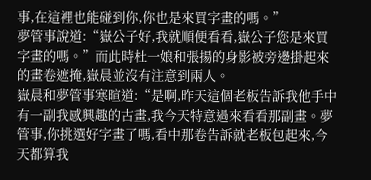事,在這裡也能碰到你,你也是來買字畫的嗎。”
夢管事說道:“嶽公子好,我就順便看看,嶽公子您是來買字畫的嗎。”而此時杜一娘和張揚的身影被旁邊掛起來的畫卷遮掩,嶽晨並沒有注意到兩人。
嶽晨和夢管事寒暄道:“是啊,昨天這個老板告訴我他手中有一副我感興趣的古畫,我今天特意過來看看那副畫。夢管事,你挑選好字畫了嗎,看中那卷告訴就老板包起來,今天都算我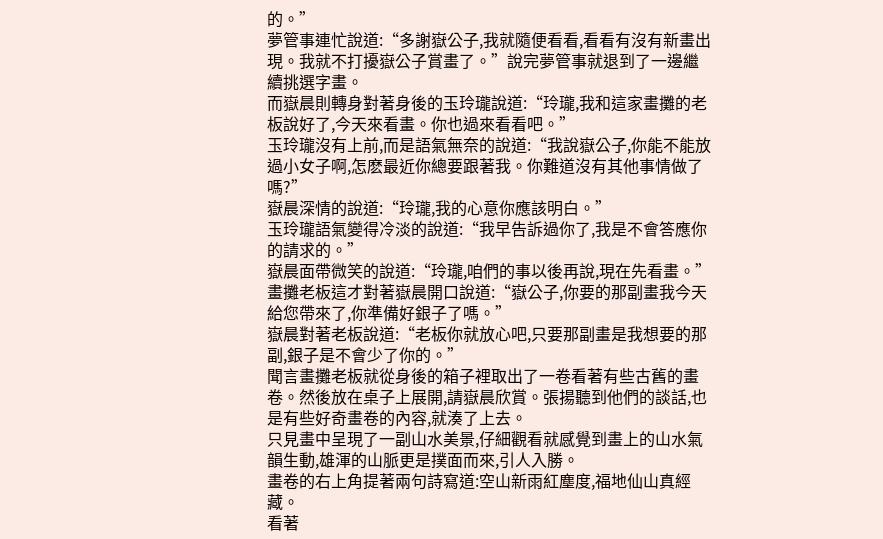的。”
夢管事連忙說道:“多謝嶽公子,我就隨便看看,看看有沒有新畫出現。我就不打擾嶽公子賞畫了。”說完夢管事就退到了一邊繼續挑選字畫。
而嶽晨則轉身對著身後的玉玲瓏說道:“玲瓏,我和這家畫攤的老板說好了,今天來看畫。你也過來看看吧。”
玉玲瓏沒有上前,而是語氣無奈的說道:“我說嶽公子,你能不能放過小女子啊,怎麽最近你總要跟著我。你難道沒有其他事情做了嗎?”
嶽晨深情的說道:“玲瓏,我的心意你應該明白。”
玉玲瓏語氣變得冷淡的說道:“我早告訴過你了,我是不會答應你的請求的。”
嶽晨面帶微笑的說道:“玲瓏,咱們的事以後再說,現在先看畫。”
畫攤老板這才對著嶽晨開口說道:“嶽公子,你要的那副畫我今天給您帶來了,你準備好銀子了嗎。”
嶽晨對著老板說道:“老板你就放心吧,只要那副畫是我想要的那副,銀子是不會少了你的。”
聞言畫攤老板就從身後的箱子裡取出了一卷看著有些古舊的畫卷。然後放在桌子上展開,請嶽晨欣賞。張揚聽到他們的談話,也是有些好奇畫卷的內容,就湊了上去。
只見畫中呈現了一副山水美景,仔細觀看就感覺到畫上的山水氣韻生動,雄渾的山脈更是撲面而來,引人入勝。
畫卷的右上角提著兩句詩寫道:空山新雨紅塵度,福地仙山真經藏。
看著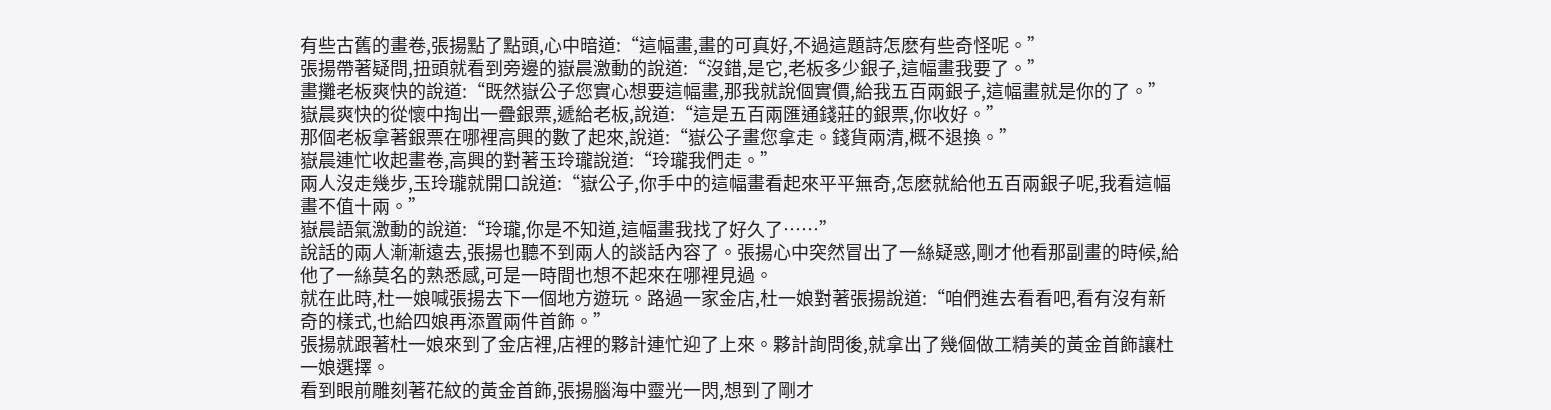有些古舊的畫卷,張揚點了點頭,心中暗道:“這幅畫,畫的可真好,不過這題詩怎麽有些奇怪呢。”
張揚帶著疑問,扭頭就看到旁邊的嶽晨激動的說道:“沒錯,是它,老板多少銀子,這幅畫我要了。”
畫攤老板爽快的說道:“既然嶽公子您實心想要這幅畫,那我就說個實價,給我五百兩銀子,這幅畫就是你的了。”
嶽晨爽快的從懷中掏出一疊銀票,遞給老板,說道:“這是五百兩匯通錢莊的銀票,你收好。”
那個老板拿著銀票在哪裡高興的數了起來,說道:“嶽公子畫您拿走。錢貨兩清,概不退換。”
嶽晨連忙收起畫卷,高興的對著玉玲瓏說道:“玲瓏我們走。”
兩人沒走幾步,玉玲瓏就開口說道:“嶽公子,你手中的這幅畫看起來平平無奇,怎麽就給他五百兩銀子呢,我看這幅畫不值十兩。”
嶽晨語氣激動的說道:“玲瓏,你是不知道,這幅畫我找了好久了……”
說話的兩人漸漸遠去,張揚也聽不到兩人的談話內容了。張揚心中突然冒出了一絲疑惑,剛才他看那副畫的時候,給他了一絲莫名的熟悉感,可是一時間也想不起來在哪裡見過。
就在此時,杜一娘喊張揚去下一個地方遊玩。路過一家金店,杜一娘對著張揚說道:“咱們進去看看吧,看有沒有新奇的樣式,也給四娘再添置兩件首飾。”
張揚就跟著杜一娘來到了金店裡,店裡的夥計連忙迎了上來。夥計詢問後,就拿出了幾個做工精美的黃金首飾讓杜一娘選擇。
看到眼前雕刻著花紋的黃金首飾,張揚腦海中靈光一閃,想到了剛才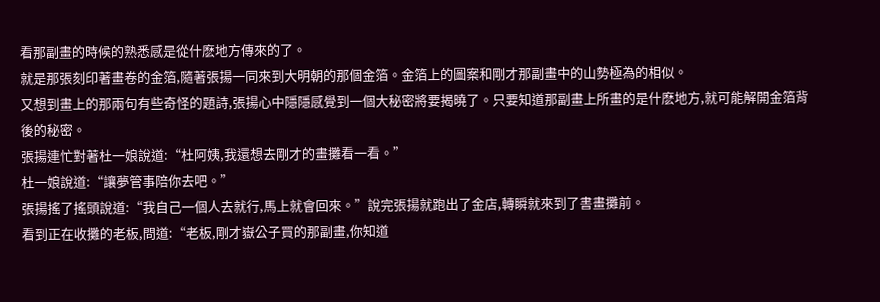看那副畫的時候的熟悉感是從什麽地方傳來的了。
就是那張刻印著畫卷的金箔,隨著張揚一同來到大明朝的那個金箔。金箔上的圖案和剛才那副畫中的山勢極為的相似。
又想到畫上的那兩句有些奇怪的題詩,張揚心中隱隱感覺到一個大秘密將要揭曉了。只要知道那副畫上所畫的是什麽地方,就可能解開金箔背後的秘密。
張揚連忙對著杜一娘說道:“杜阿姨,我還想去剛才的畫攤看一看。”
杜一娘說道:“讓夢管事陪你去吧。”
張揚搖了搖頭說道:“我自己一個人去就行,馬上就會回來。”說完張揚就跑出了金店,轉瞬就來到了書畫攤前。
看到正在收攤的老板,問道:“老板,剛才嶽公子買的那副畫,你知道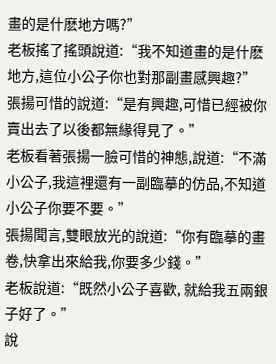畫的是什麽地方嗎?”
老板搖了搖頭說道:“我不知道畫的是什麽地方,這位小公子你也對那副畫感興趣?”
張揚可惜的說道:“是有興趣,可惜已經被你賣出去了以後都無緣得見了。”
老板看著張揚一臉可惜的神態,說道:“不滿小公子,我這裡還有一副臨摹的仿品,不知道小公子你要不要。”
張揚聞言,雙眼放光的說道:“你有臨摹的畫卷,快拿出來給我,你要多少錢。”
老板說道:“既然小公子喜歡, 就給我五兩銀子好了。”
說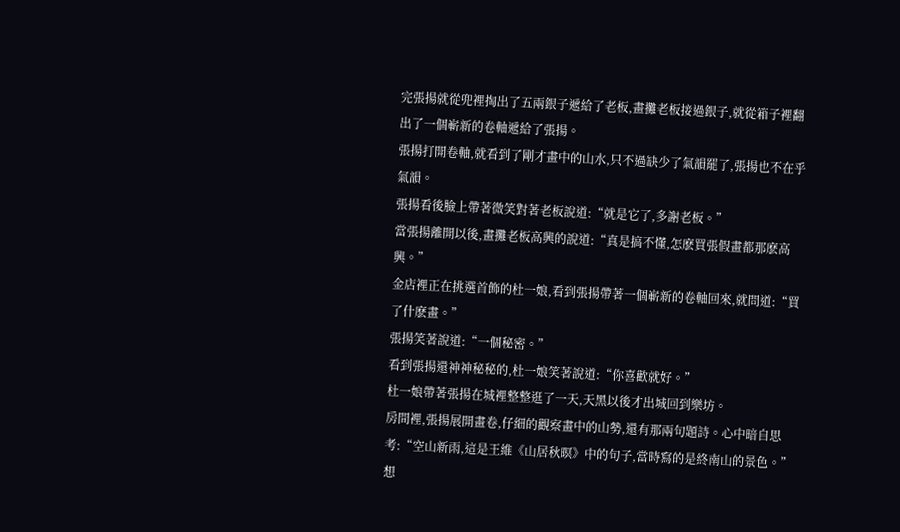完張揚就從兜裡掏出了五兩銀子遞給了老板,畫攤老板接過銀子,就從箱子裡翻出了一個嶄新的卷軸遞給了張揚。
張揚打開卷軸,就看到了剛才畫中的山水,只不過缺少了氣韻罷了,張揚也不在乎氣韻。
張揚看後臉上帶著微笑對著老板說道:“就是它了,多謝老板。”
當張揚離開以後,畫攤老板高興的說道:“真是搞不懂,怎麽買張假畫都那麽高興。”
金店裡正在挑選首飾的杜一娘,看到張揚帶著一個嶄新的卷軸回來,就問道:“買了什麽畫。”
張揚笑著說道:“一個秘密。”
看到張揚還神神秘秘的,杜一娘笑著說道:“你喜歡就好。”
杜一娘帶著張揚在城裡整整逛了一天,天黑以後才出城回到樂坊。
房間裡,張揚展開畫卷,仔細的觀察畫中的山勢,還有那兩句題詩。心中暗自思考:“空山新雨,這是王維《山居秋暝》中的句子,當時寫的是終南山的景色。”
想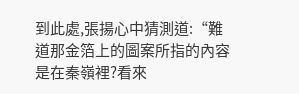到此處,張揚心中猜測道:“難道那金箔上的圖案所指的內容是在秦嶺裡?看來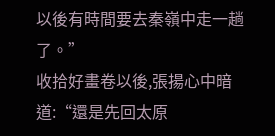以後有時間要去秦嶺中走一趟了。”
收拾好畫卷以後,張揚心中暗道:“還是先回太原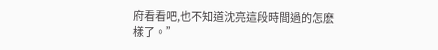府看看吧,也不知道沈亮這段時間過的怎麽樣了。”